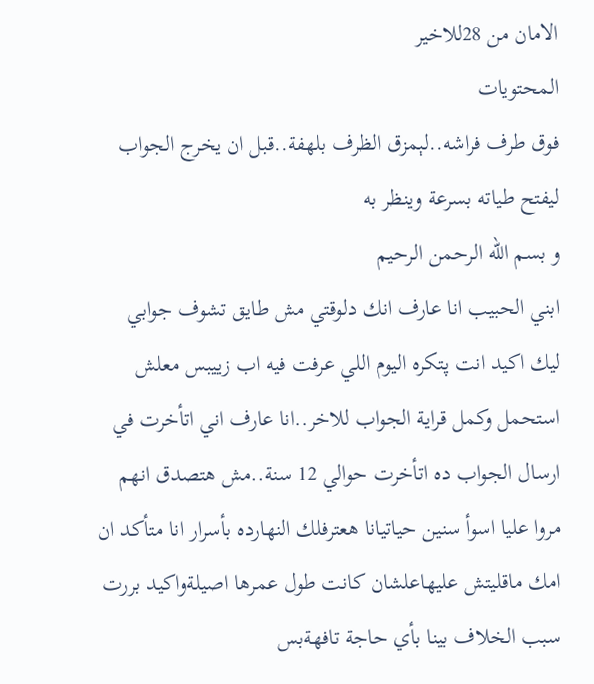الامان من 28للاخير
المحتويات
فوق طرف فراشه..لېمزق الظرف بلهفة..قبل ان يخرج الجواب ليفتح طياته بسرعة وينظر به
و بسم الله الرحمن الرحيم
ابني الحبيب انا عارف انك دلوقتي مش طايق تشوف جوابي ليك اكيد انت پتكره اليوم اللي عرفت فيه اب زييبس معلش استحمل وكمل قراية الجواب للاخر..انا عارف اني اتأخرت في ارسال الجواب ده اتأخرت حوالي 12 سنة..مش هتصدق انهم مروا عليا اسوأ سنين حياتيانا هعترفلك النهارده بأسرار انا متأكد ان امك ماقليتش عليهاعلشان كانت طول عمرها اصيلةواكيد بررت سبب الخلاف بينا بأي حاجة تافهةبس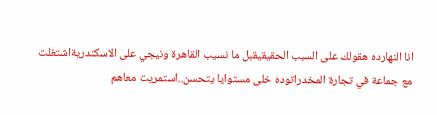انا النهارده هقولك على السبب الحقيقيقبل ما نسيب القاهرة ونيجي على الاسكندريةاشتغلت مع جماعة في تجارة المخدراتوده خلى مستوايا يتحسن..استمريت معاهم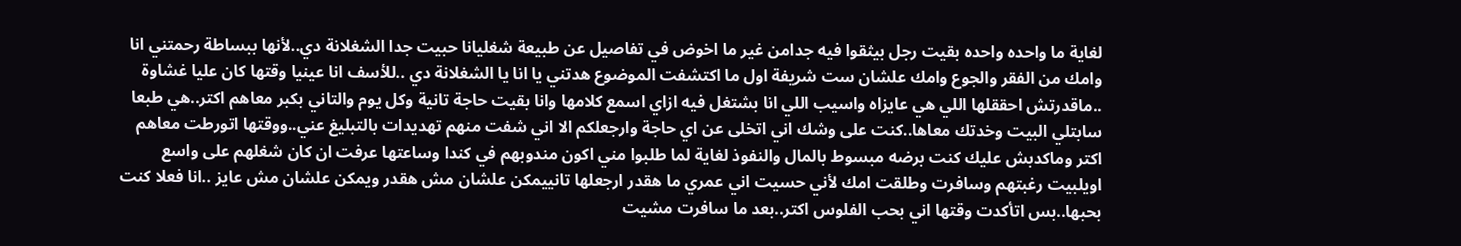لغاية ما واحده واحده بقيت رجل بيثقوا فيه جدامن غير ما اخوض في تفاصيل عن طبيعة شغليانا حبيت جدا الشغلانة دي..لأنها ببساطة رحمتني انا وامك من الفقر والجوع وامك علشان ست شريفة اول ما اكتشفت الموضوع هدتني يا انا يا الشغلانة دي ..للأسف انا عينيا وقتها كان عليا غشاوة ..ماقدرتش احققلها اللي هي عايزاه واسيب اللي انا بشتغل فيه ازاي اسمع كلامها وانا بقيت حاجة تانية وكل يوم والتاني بكبر معاهم اكتر..هي طبعا سابتلي البيت وخدتك معاها..كنت على وشك اني اتخلى عن اي حاجة وارجعلكم الا اني شفت منهم تهديدات بالتبليغ عني..ووقتها اتورطت معاهم اكتر وماكدبش عليك كنت برضه مبسوط بالمال والنفوذ لغاية لما طلبوا مني اكون مندوبهم في كندا وساعتها عرفت ان كان شغلهم على واسع اويلبيت رغبتهم وسافرت وطلقت امك لأني حسيت اني عمري ما هقدر ارجعلها تانييمكن علشان مش هقدر ويمكن علشان مش عايز ..انا فعلا كنت بحبها..بس اتأكدت وقتها اني بحب الفلوس اكتر..بعد ما سافرت مشيت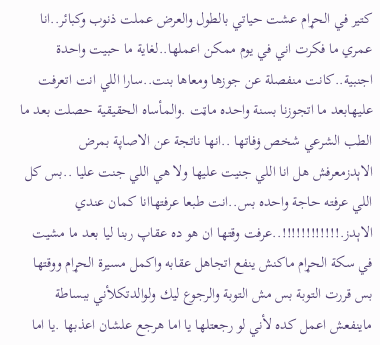كتير في الحړام عشت حياتي بالطول والعرض عملت ذنوب وكبائر..انا عمري ما فكرت اني في يوم ممكن اعملها..لغاية ما حبيت واحدة اجنبية..كانت منفصلة عن جوزها ومعاها بنت..سارا اللي انت اتعرفت عليهابعد ما اتجوزنا بسنة واحده ماټت .والمأساه الحقيقية حصلت بعد ما الطب الشرعي شخص ۏفاتها ..انها ناتجة عن الاصاپة بمرض الاېدزمعرفش هل انا اللي جنيت عليها ولا هي اللي جنت عليا ..بس كل اللي عرفته حاجة واحده بس..انت طبعا عرفتهاانا كمان عندي الاېدز.!!!!!!!!!!!!..عرفت وقتها ان هو ده عقاپ ربنا ليا بعد ما مشيت في سكة الحړام ماكنش ينفع اتجاهل عقابه واكمل مسيرة الحړام ووقتها بس قررت التوبة بس مش التوبة والرجوع ليك ولوالدتكلأني ببساطة ماينفعش اعمل كده لأني لو رجعتلها يا اما هرجع علشان اعذبها .يا اما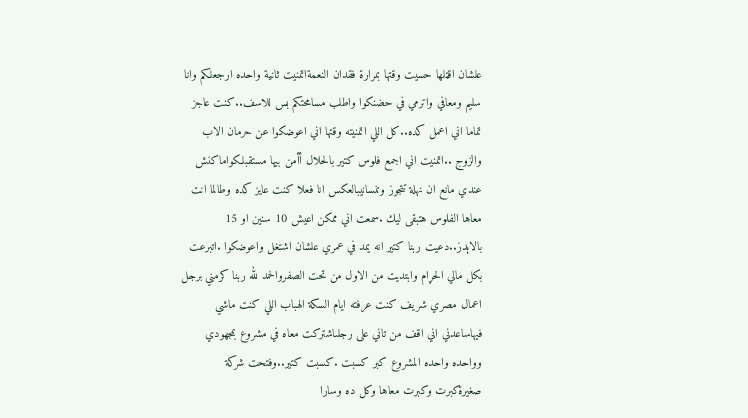علشان اقټلها حسيت وقتها بمرارة فقدان النعمةاتمنيت ثانية واحده ارجعلكم وانا سليم ومعافي واترمي في حضنكوا واطلب مسامحتكم بس للاسف..كنت عاجز تماما اني اعمل كده..كل اللي اتمنيته وقتها اني اعوضكوا عن حرمان الاب والزوج ..اتمنيت اني اجمع فلوس كتير بالحلال أأمن بيها مستقبلكواماكنش عندي مانع ان نهلة تتجوز وتنسانيبالعكس انا فعلا كنت عايز كده وطالما انت معاها الفلوس هتبقى ليك .سمعت اني ممكن اعيش 10 سنين او 15 بالاېدز..دعيت ربنا كتير انه يمد في عمري علشان اشتغل واعوضكوا .اتبرعت بكل مالي الحړام وابتديت من الاول من تحت الصفروالحمد لله ربنا كرمني برجل اعمال مصري شريف كنت عرفته ايام السكة الهباب اللي كنت ماشي فيهاساعدني اني اقف من تاني على رجلىاشتركت معاه في مشروع بمجهودي وواحده واحده المشروع كبر كسبت .كسبت كتير..وفتحت شركة صغيرةكبرت وكبرت معاها وكل ده وسارا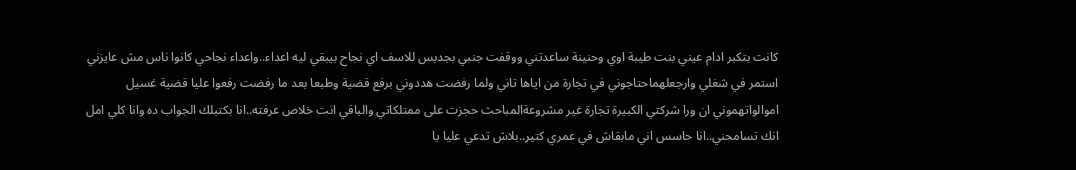كانت بتكبر ادام عيني بنت طيبة اوي وحنينة ساعدتني ووقفت جنبي بجدبس للاسف اي نجاح بيبقي ليه اعداء..واعداء نجاحي كانوا ناس مش عايزني استمر في شغلي وارجعلهماحتاجوني في تجارة من اياها تاني ولما رفضت هددوني برفع قضية وطبعا بعد ما رفضت رفعوا عليا قضية غسيل اموالواتهموني ان ورا شركتي الكبيرة تجارة غير مشروعةالمباحث حجزت على ممتلكاتي والباقي انت خلاص عرفته..انا بكتبلك الجواب ده وانا كلي امل انك تسامحني..انا حاسس اني مابقاش في عمري كتير..بلاش تدعي عليا يا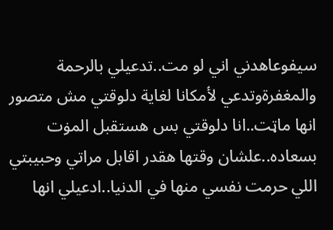سيفوعاهدني اني لو مت..تدعيلي بالرحمة والمغفرةوتدعي لأمكانا لغاية دلوقتي مش متصور انها ماټت..انا دلوقتي بس هستقبل المۏت بسعاده..علشان وقتها هقدر اقابل مراتي وحبيبتي اللي حرمت نفسي منها في الدنيا..ادعيلي انها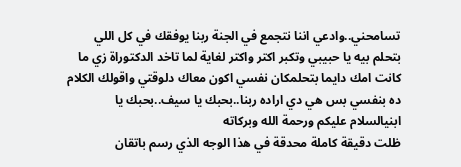تسامحني..وادعي اننا نتجمع في الجنة ربنا يوفقك في كل اللي بتحلم بيه يا حبيبي وتكبر اكتر واكتر لغاية لما تاخد الدكتوراة زي ما كانت امك دايما بتحلمكان نفسي اكون معاك دلوقتي واقولك الكلام ده بنفسي بس هي دي اراده ربنا..بحبك يا سيف..بحبك يا ابنيالسلام عليكم ورحمة الله وبركاته
ظلت دقيقة كاملة محدقة في هذا الوجه الذي رسم باتقان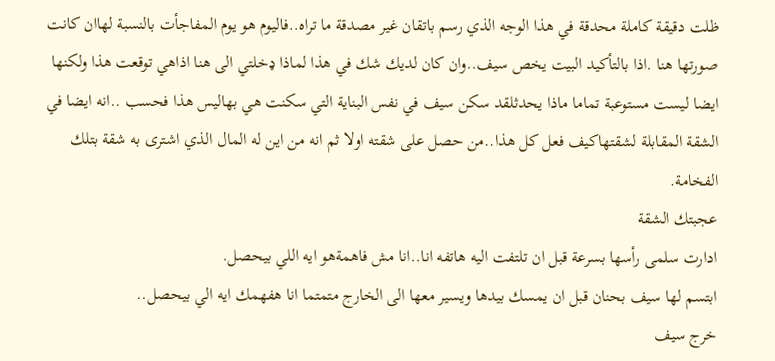ظلت دقيقة كاملة محدقة في هذا الوجه الذي رسم باتقان غير مصدقة ما تراه..فاليوم هو يوم المفاجأت بالنسبة لهاان كانت صورتها هنا .اذا بالتأكيد البيت يخص سيف..وان كان لديك شك في هذا لماذا ډخلتي الى هنا اذاهي توقعت هذا ولكنها ايضا ليست مستوعبة تماما ماذا يحدثلقد سكن سيف في نفس البناية التي سكنت هي بهاليس هذا فحسب ..انه ايضا في الشقة المقابلة لشقتهاكيف فعل كل هذا..من حصل على شقته اولا ثم انه من اين له المال الذي اشترى به شقة بتلك الفخامة.
عجبتك الشقة
ادارت سلمى رأسها بسرعة قبل ان تلتفت اليه هاتفه انا..انا مش فاهمةهو ايه اللي بيحصل.
ابتسم لها سيف بحنان قبل ان يمسك بيدها ويسير معها الى الخارج متمتما انا هفهمك ايه الي بيحصل..
خرج سيف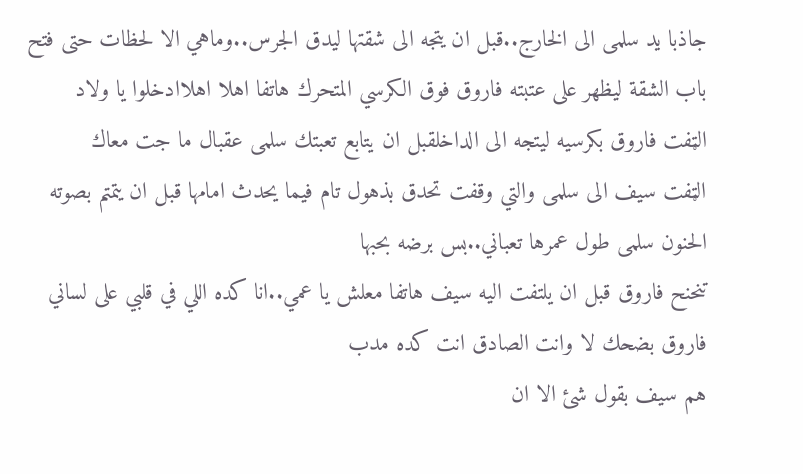جاذبا يد سلمى الى الخارج..قبل ان يتجه الى شقتها ليدق الجرس..وماهي الا لحظات حتى فتح باب الشقة ليظهر على عتبته فاروق فوق الكرسي المتحرك هاتفا اهلا اهلاادخلوا يا ولاد
الټفت فاروق بكرسيه ليتجه الى الداخلقبل ان يتابع تعبتك سلمى عقبال ما جت معاك
الټفت سيف الى سلمى والتي وقفت تحدق بذهول تام فيما يحدث امامها قبل ان يتمتم بصوته الحنون سلمى طول عمرها تعباني..بس برضه بحبها
تنحنح فاروق قبل ان يلتفت اليه سيف هاتفا معلش يا عمي..انا كده اللي في قلبي على لساني
فاروق بضحك لا وانت الصادق انت كده مدب
هم سيف بقول شئ الا ان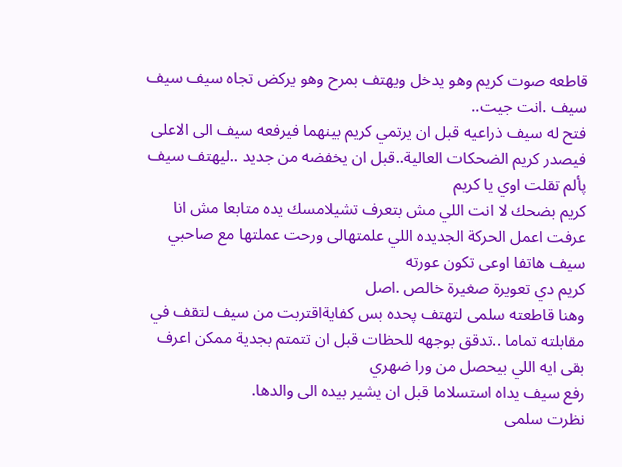قاطعه صوت كريم وهو يدخل ويهتف بمرح وهو يركض تجاه سيف سيف سيف .انت جيت..
فتح له سيف ذراعيه قبل ان يرتمي كريم بينهما فيرفعه سيف الى الاعلى فيصدر كريم الضحكات العالية..قبل ان يخفضه من جديد ..ليهتف سيف پألم تقلت اوي يا كريم
كريم بضحك لا انت اللي مش بتعرف تشيلامسك يده متابعا مش انا عرفت اعمل الحركة الجديده اللي علمتهالى ورحت عملتها مع صاحبي
سيف هاتفا اوعى تكون عورته
كريم دي تعويرة صغيرة خالص .اصل
وهنا قاطعته سلمى لتهتف پحده بس كفايةاقتربت من سيف لتقف في مقابلته تماما ..تدقق بوجهه للحظات قبل ان تتمتم بجدية ممكن اعرف بقى ايه اللي بيحصل من ورا ضهري
رفع سيف يداه استسلاما قبل ان يشير بيده الى والدها.
نظرت سلمى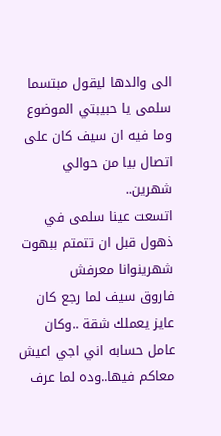الى والدها ليقول مبتسما سلمى يا حبيبتي الموضوع وما فيه ان سيف كان على اتصال بيا من حوالي شهرين..
اتسعت عينا سلمى في ذهول قبل ان تتمتم ببهوت شهرينوانا معرفش
فاروق سيف لما رجع كان عايز يعملك شقة ..وكان عامل حسابه اني اجي اعيش معاكم فيها..وده لما عرف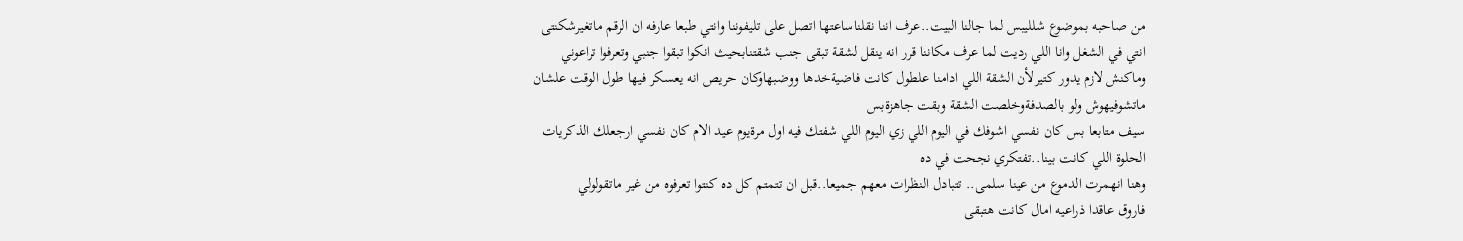من صاحبه بموضوع شلليبس لما جالنا البيت..عرف اننا نقلناساعتها اتصل على تليفوننا وانتي طبعا عارفه ان الرقم ماتغيرشكنتى انتي في الشغل وانا اللي رديت لما عرف مكاننا قرر انه ينقل لشقة تبقى جنب شقتنابحيث انكوا تبقوا جنبي وتعرفوا تراعوني وماكنش لازم يدور كتيرلأن الشقة اللي ادامنا علطول كانت فاضيةخدها ووضبهاوكان حريص انه يعسكر فيها طول الوقت علشان ماتشوفيهوش ولو بالصدفةوخلصت الشقة وبقت جاهزةبس
سيف متابعا بس كان نفسي اشوفك في اليوم اللي زي اليوم اللي شفتك فيه اول مرةيوم عيد الام كان نفسي ارجعلك الذكريات الحلوة اللي كانت بينا..تفتكري نجحت في ده
وهنا انهمرت الدموع من عينا سلمى.. تتبادل النظرات معهم جميعا..قبل ان تتمتم كل ده كنتوا تعرفوه من غير ماتقولولي
فاروق عاقدا ذراعيه امال كانت هتبقى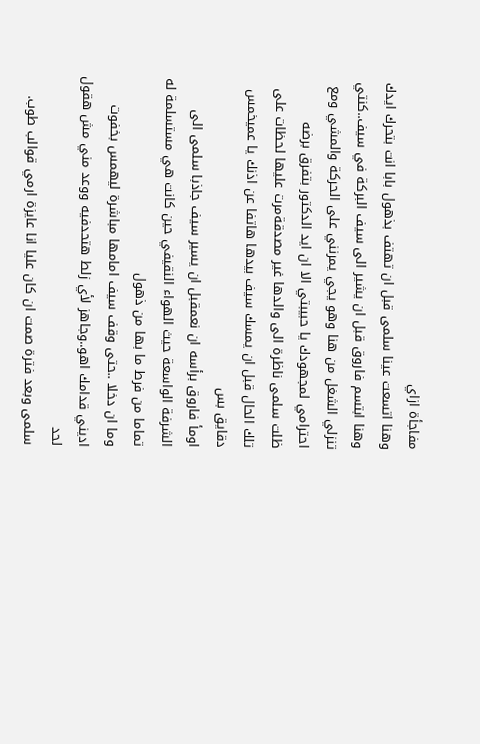مفاجأة ازاي
وهنا اتسعت عينا سلمى قبل ان تهتف بذهول بابا انت بتحرك ايدك
وهنا ابتسم فاروق قبل ان يشير الى سيف البركة في سيف..كنتي تنزلي الشغل من هنا وهو يجي يمرنني على الحركة والمشي ومع احترامي لمجهودك يا حبيبتي الا ان ايد الدكتور بتفرق برضه
ظلت سلمى ناظرة الى والدها غير مصدقةمرت عليها لحظات على تلك الحال قبل ان يمسك سيف بيدها هاتفا عن اذنك يا عميخمس دقايق بس
اومأ فاروق برأسه ان نعمقبل ان يسير سيف جاذبا سلمى الى الشرفة الواسعة حيث الهواء النقيفي حين كانت هي مستسلمة له تماما من فرط ما بها من ذهول
وما ان دخلا ..حتى وقف سيف امامها مباشرة ليهمس بخفوت اديني قدامك اهو..وجاهز لأي زلط هتحدفيه ووعد مني مش هقول لحد
سلمى وبعد فترة صمت ان كان عليا انا عايزة ارمي قوالب طوب.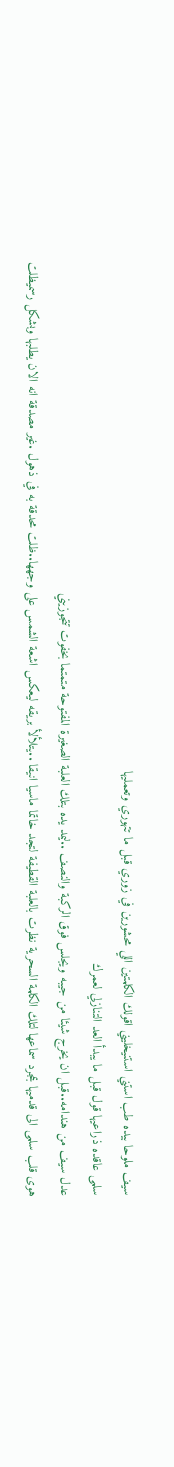سيف ملوحا بيده طب استني استنيخليني اقولك الكلمتين اللي محشورين في زوري قبل ما تتهوري وتعمليها
سلمى عاقده ذراعيها قول قبل ما يبدأ العد التنازلي لعمرك
عدل سيف من هندامه..قبل ان يخرج شيئا من جيبه ويجلس فوق الركبة والنصف ..ليمد يده بتلك العلبة الصغيرة المفتوحة متمتما بخفوت تتجوزيني
هوى قلب سلمى الى قدميها بمجرد سماعها لتلك الكلمة السحرية نظرت بالعلبة القطيفة لتجد خاتما ماسيا انيقا ..يتلألأ بريقه ليعكس اشعة الشمس على وجهها..ظلت محدقة به في ذهول .غير مصدقة انه الان يطلبها وبشكل رسميظلت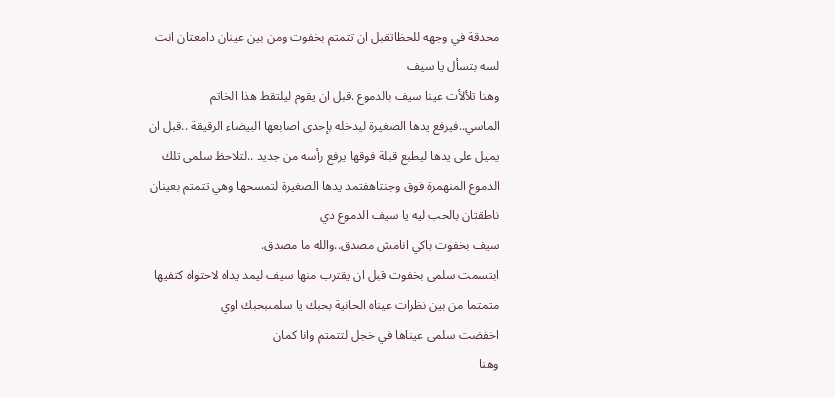محدقة في وجهه للحظاتقبل ان تتمتم بخفوت ومن بين عينان دامعتان انت لسه بتسأل يا سيف
وهنا تلألأت عينا سيف بالدموع .قبل ان يقوم ليلتقط هذا الخاتم الماسي..فيرفع يدها الصغيرة ليدخله بإحدى اصابعها البيضاء الرقيقة ..قبل ان يميل على يدها ليطبع قبلة فوقها يرفع رأسه من جديد ..لتلاحظ سلمى تلك الدموع المنهمرة فوق وجنتاهفتمد يدها الصغيرة لتمسحها وهي تتمتم بعينان ناطقتان بالحب ليه يا سيف الدموع دي
سيف بخفوت باكي انامش مصدق..والله ما مصدق.
ابتسمت سلمى بخفوت قبل ان يقترب منها سيف ليمد يداه لاحتواه كتفيها متمتما من بين نظرات عيناه الحانية بحبك يا سلمىبحبك اوي
اخفضت سلمى عيناها في خجل لتتمتم وانا كمان
وهنا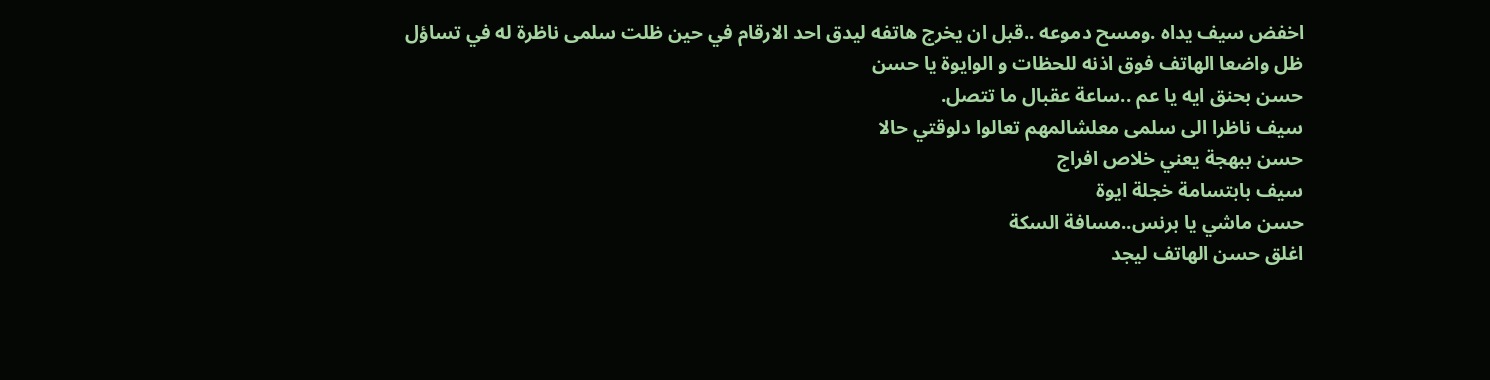اخفض سيف يداه .ومسح دموعه ..قبل ان يخرج هاتفه ليدق احد الارقام في حين ظلت سلمى ناظرة له في تساؤل
ظل واضعا الهاتف فوق اذنه للحظات و الوايوة يا حسن
حسن بحنق ايه يا عم ..ساعة عقبال ما تتصل.
سيف ناظرا الى سلمى معلشالمهم تعالوا دلوقتي حالا
حسن ببهجة يعني خلاص افراج
سيف بابتسامة خجلة ايوة
حسن ماشي يا برنس..مسافة السكة
اغلق حسن الهاتف ليجد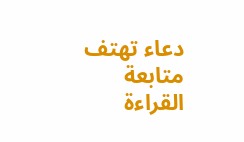دعاء تهتف
متابعة القراءة